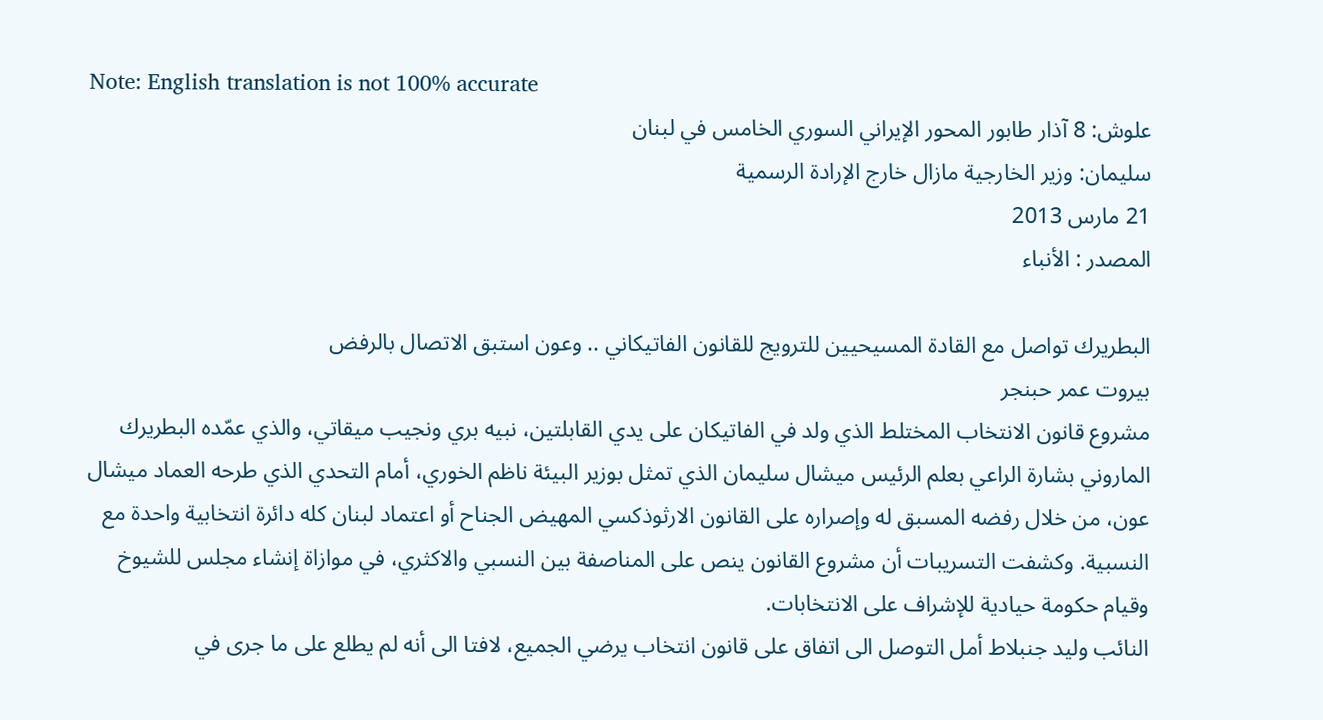Note: English translation is not 100% accurate
علوش: 8 آذار طابور المحور الإيراني السوري الخامس في لبنان
سليمان: وزير الخارجية مازال خارج الإرادة الرسمية
21 مارس 2013
المصدر : الأنباء

البطريرك تواصل مع القادة المسيحيين للترويج للقانون الفاتيكاني .. وعون استبق الاتصال بالرفض
بيروت عمر حبنجر
مشروع قانون الانتخاب المختلط الذي ولد في الفاتيكان على يدي القابلتين، نبيه بري ونجيب ميقاتي، والذي عمّده البطريرك الماروني بشارة الراعي بعلم الرئيس ميشال سليمان الذي تمثل بوزير البيئة ناظم الخوري، أمام التحدي الذي طرحه العماد ميشال عون، من خلال رفضه المسبق له وإصراره على القانون الارثوذكسي المهيض الجناح أو اعتماد لبنان كله دائرة انتخابية واحدة مع النسبية. وكشفت التسريبات أن مشروع القانون ينص على المناصفة بين النسبي والاكثري، في موازاة إنشاء مجلس للشيوخ وقيام حكومة حيادية للإشراف على الانتخابات.
النائب وليد جنبلاط أمل التوصل الى اتفاق على قانون انتخاب يرضي الجميع، لافتا الى أنه لم يطلع على ما جرى في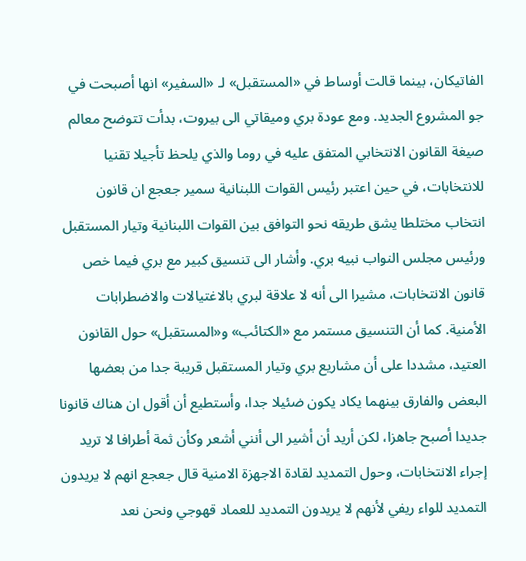الفاتيكان، بينما قالت أوساط في «المستقبل» لـ «السفير» انها أصبحت في جو المشروع الجديد. ومع عودة بري وميقاتي الى بيروت، بدأت تتوضح معالم صيغة القانون الانتخابي المتفق عليه في روما والذي يلحظ تأجيلا تقنيا للانتخابات، في حين اعتبر رئيس القوات اللبنانية سمير جعجع ان قانون انتخاب مختلطا يشق طريقه نحو التوافق بين القوات اللبنانية وتيار المستقبل ورئيس مجلس النواب نبيه بري. وأشار الى تنسيق كبير مع بري فيما خص قانون الانتخابات، مشيرا الى أنه لا علاقة لبري بالاغتيالات والاضطرابات الأمنية. كما أن التنسيق مستمر مع «الكتائب» و«المستقبل» حول القانون العتيد، مشددا على أن مشاريع بري وتيار المستقبل قريبة جدا من بعضها البعض والفارق بينهما يكاد يكون ضئيلا جدا، وأستطيع أن أقول ان هناك قانونا جديدا أصبح جاهزا، لكن أريد أن أشير الى أنني أشعر وكأن ثمة أطرافا لا تريد إجراء الانتخابات، وحول التمديد لقادة الاجهزة الامنية قال جعجع انهم لا يريدون التمديد للواء ريفي لأنهم لا يريدون التمديد للعماد قهوجي ونحن نعد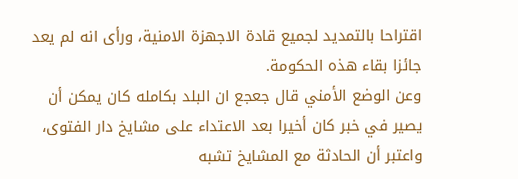اقتراحا بالتمديد لجميع قادة الاجهزة الامنية، ورأى انه لم يعد جائزا بقاء هذه الحكومة.
وعن الوضع الأمني قال جعجع ان البلد بكامله كان يمكن أن يصير في خبر كان أخيرا بعد الاعتداء على مشايخ دار الفتوى، واعتبر أن الحادثة مع المشايخ تشبه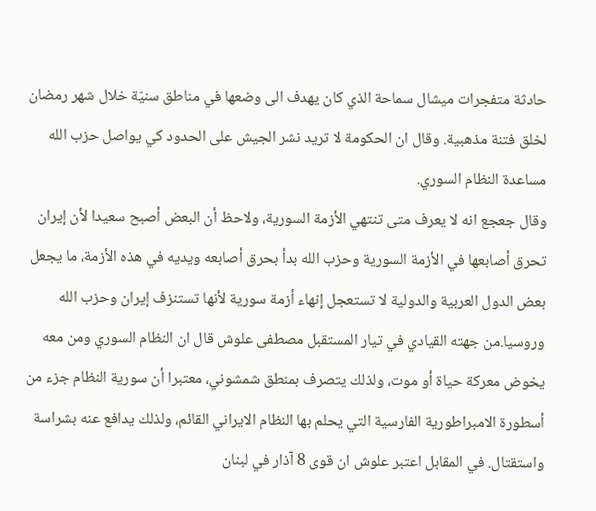حادثة متفجرات ميشال سماحة الذي كان يهدف الى وضعها في مناطق سنيّة خلال شهر رمضان لخلق فتنة مذهبية. وقال ان الحكومة لا تريد نشر الجيش على الحدود كي يواصل حزب الله مساعدة النظام السوري.
وقال جعجع انه لا يعرف متى تنتهي الأزمة السورية، ولاحظ أن البعض أصبح سعيدا لأن إيران تحرق أصابعها في الأزمة السورية وحزب الله بدأ بحرق أصابعه ويديه في هذه الأزمة، ما يجعل بعض الدول العربية والدولية لا تستعجل إنهاء أزمة سورية لأنها تستنزف إيران وحزب الله وروسيا.من جهته القيادي في تيار المستقبل مصطفى علوش قال ان النظام السوري ومن معه يخوض معركة حياة أو موت، ولذلك يتصرف بمنطق شمشوني، معتبرا أن سورية النظام جزء من أسطورة الامبراطورية الفارسية التي يحلم بها النظام الايراني القائم، ولذلك يدافع عنه بشراسة واستقتال. في المقابل اعتبر علوش ان قوى 8 آذار في لبنان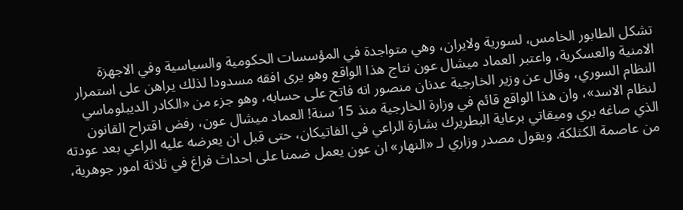تشكل الطابور الخامس، لسورية ولايران، وهي متواجدة في المؤسسات الحكومية والسياسية وفي الاجهزة الامنية والعسكرية، واعتبر العماد ميشال عون نتاج هذا الواقع وهو يرى افقه مسدودا لذلك يراهن على استمرار النظام السوري، وقال عن وزير الخارجية عدنان منصور انه فاتح على حسابه، وهو جزء من «الكادر الديبلوماسي لنظام الاسد»، وان هذا الواقع قائم في وزارة الخارجية منذ 15 سنة! العماد ميشال عون، رفض اقتراح القانون الذي صاغه بري وميقاتي برعاية البطريرك بشارة الراعي في الفاتيكان، حتى قبل ان يعرضه عليه الراعي بعد عودته من عاصمة الكثلكة. ويقول مصدر وزاري لـ «النهار» ان عون يعمل ضمنا على احداث فراغ في ثلاثة امور جوهرية،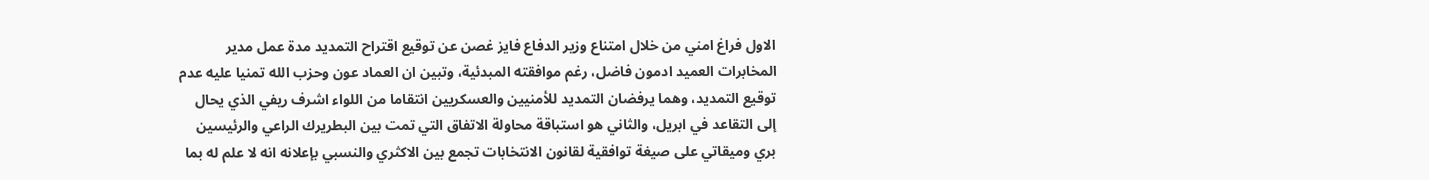الاول فراغ امني من خلال امتناع وزير الدفاع فايز غصن عن توقيع اقتراح التمديد مدة عمل مدير المخابرات العميد ادمون فاضل، رغم موافقته المبدئية، وتبين ان العماد عون وحزب الله تمنيا عليه عدم توقيع التمديد، وهما يرفضان التمديد للأمنيين والعسكريين انتقاما من اللواء اشرف ريفي الذي يحال إلى التقاعد في ابريل، والثاني هو استباقة محاولة الاتفاق التي تمت بين البطريرك الراعي والرئيسين بري وميقاتي على صيغة توافقية لقانون الانتخابات تجمع بين الاكثري والنسبي بإعلانه انه لا علم له بما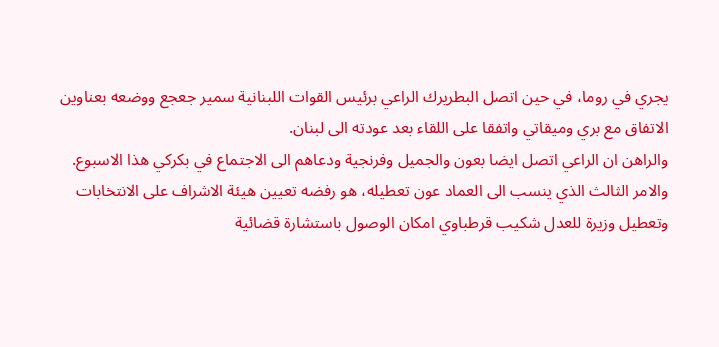يجري في روما، في حين اتصل البطريرك الراعي برئيس القوات اللبنانية سمير جعجع ووضعه بعناوين الاتفاق مع بري وميقاتي واتفقا على اللقاء بعد عودته الى لبنان.
والراهن ان الراعي اتصل ايضا بعون والجميل وفرنجية ودعاهم الى الاجتماع في بكركي هذا الاسبوع. والامر الثالث الذي ينسب الى العماد عون تعطيله، هو رفضه تعيين هيئة الاشراف على الانتخابات وتعطيل وزيرة للعدل شكيب قرطباوي امكان الوصول باستشارة قضائية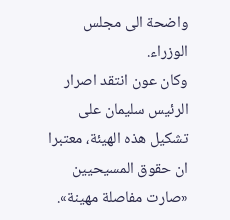واضحة الى مجلس الوزراء.
وكان عون انتقد اصرار الرئيس سليمان على تشكيل هذه الهيئة، معتبرا ان حقوق المسيحيين «صارت مفاصلة مهينة».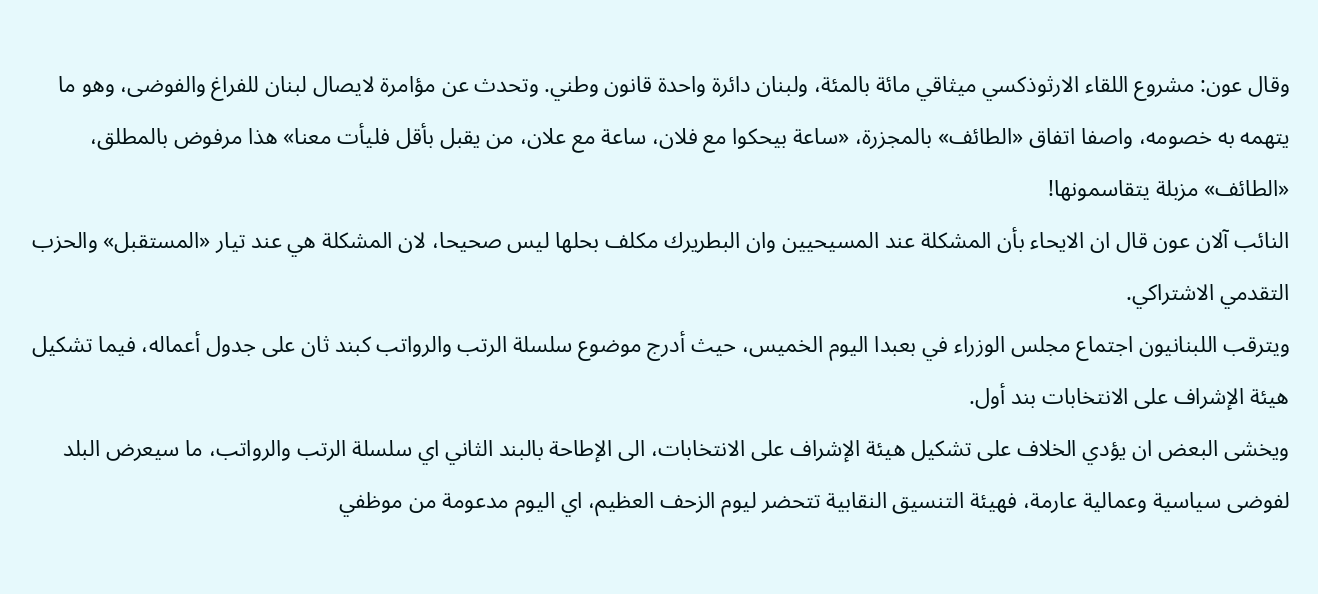وقال عون: مشروع اللقاء الارثوذكسي ميثاقي مائة بالمئة، ولبنان دائرة واحدة قانون وطني. وتحدث عن مؤامرة لايصال لبنان للفراغ والفوضى، وهو ما يتهمه به خصومه، واصفا اتفاق «الطائف» بالمجزرة، «ساعة بيحكوا مع فلان، ساعة مع علان، من يقبل بأقل فليأت معنا» هذا مرفوض بالمطلق، «الطائف» مزبلة يتقاسمونها!
النائب آلان عون قال ان الايحاء بأن المشكلة عند المسيحيين وان البطريرك مكلف بحلها ليس صحيحا، لان المشكلة هي عند تيار «المستقبل» والحزب التقدمي الاشتراكي.
ويترقب اللبنانيون اجتماع مجلس الوزراء في بعبدا اليوم الخميس، حيث أدرج موضوع سلسلة الرتب والرواتب كبند ثان على جدول أعماله، فيما تشكيل هيئة الإشراف على الانتخابات بند أول.
ويخشى البعض ان يؤدي الخلاف على تشكيل هيئة الإشراف على الانتخابات، الى الإطاحة بالبند الثاني اي سلسلة الرتب والرواتب، ما سيعرض البلد لفوضى سياسية وعمالية عارمة، فهيئة التنسيق النقابية تتحضر ليوم الزحف العظيم، اي اليوم مدعومة من موظفي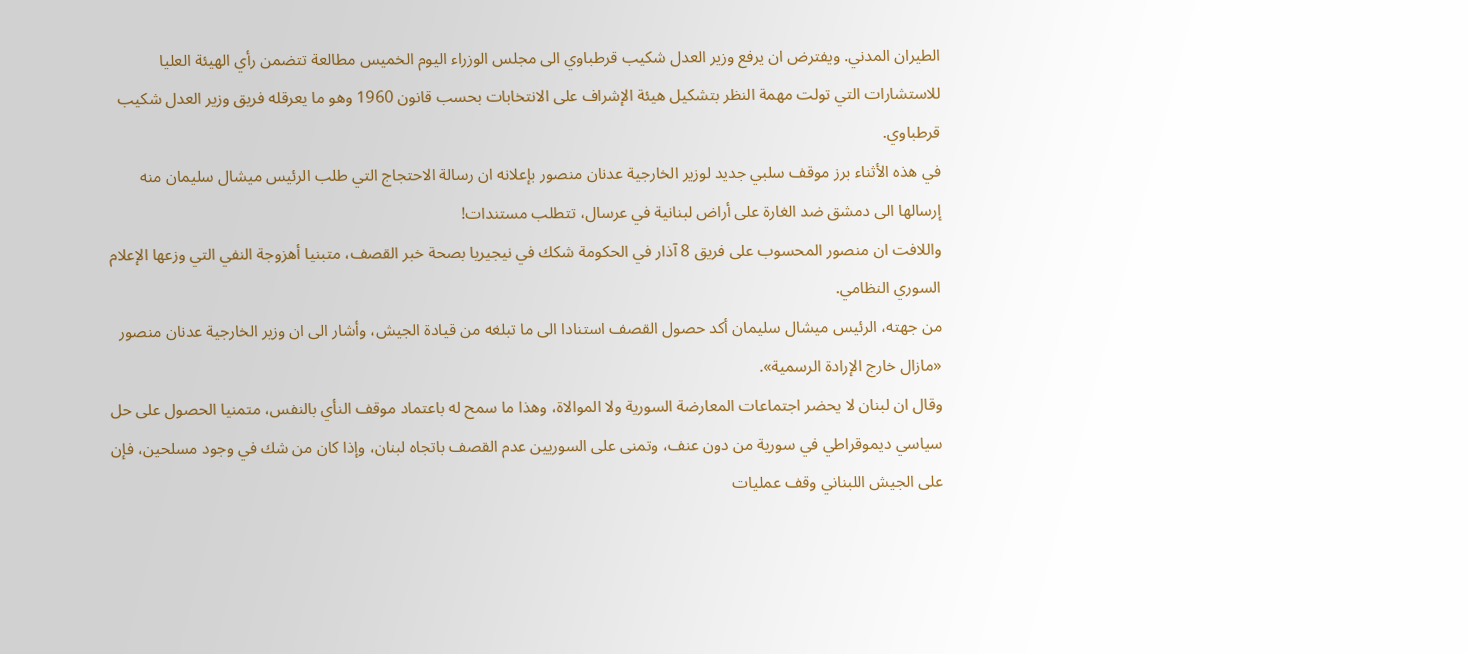الطيران المدني. ويفترض ان يرفع وزير العدل شكيب قرطباوي الى مجلس الوزراء اليوم الخميس مطالعة تتضمن رأي الهيئة العليا للاستشارات التي تولت مهمة النظر بتشكيل هيئة الإشراف على الانتخابات بحسب قانون 1960 وهو ما يعرقله فريق وزير العدل شكيب قرطباوي.
في هذه الأثناء برز موقف سلبي جديد لوزير الخارجية عدنان منصور بإعلانه ان رسالة الاحتجاج التي طلب الرئيس ميشال سليمان منه إرسالها الى دمشق ضد الغارة على أراض لبنانية في عرسال، تتطلب مستندات!
واللافت ان منصور المحسوب على فريق 8 آذار في الحكومة شكك في نيجيريا بصحة خبر القصف، متبنيا أهزوجة النفي التي وزعها الإعلام السوري النظامي.
من جهته، الرئيس ميشال سليمان أكد حصول القصف استنادا الى ما تبلغه من قيادة الجيش، وأشار الى ان وزير الخارجية عدنان منصور «مازال خارج الإرادة الرسمية».
وقال ان لبنان لا يحضر اجتماعات المعارضة السورية ولا الموالاة، وهذا ما سمح له باعتماد موقف النأي بالنفس، متمنيا الحصول على حل سياسي ديموقراطي في سورية من دون عنف، وتمنى على السوريين عدم القصف باتجاه لبنان، وإذا كان من شك في وجود مسلحين، فإن على الجيش اللبناني وقف عمليات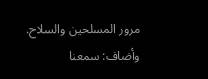مرور المسلحين والسلاح. وأضاف: سمعنا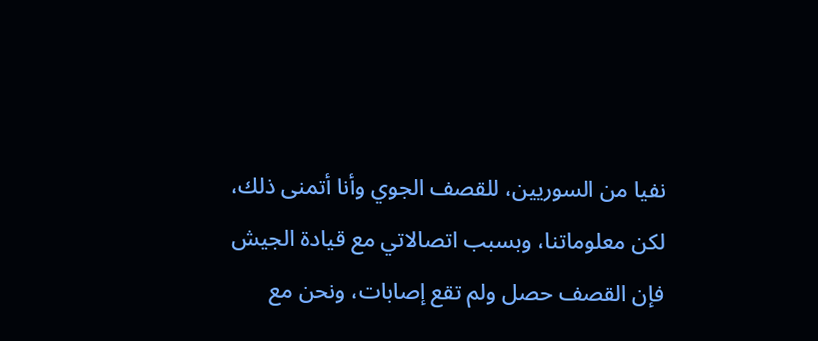نفيا من السوريين، للقصف الجوي وأنا أتمنى ذلك، لكن معلوماتنا، وبسبب اتصالاتي مع قيادة الجيش فإن القصف حصل ولم تقع إصابات، ونحن مع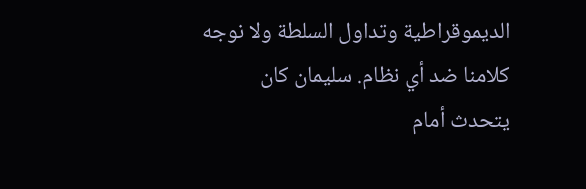الديموقراطية وتداول السلطة ولا نوجه كلامنا ضد أي نظام. سليمان كان يتحدث أمام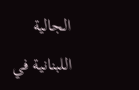الجالية اللبنانية في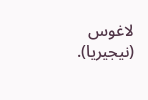لاغوس (نيجيريا).